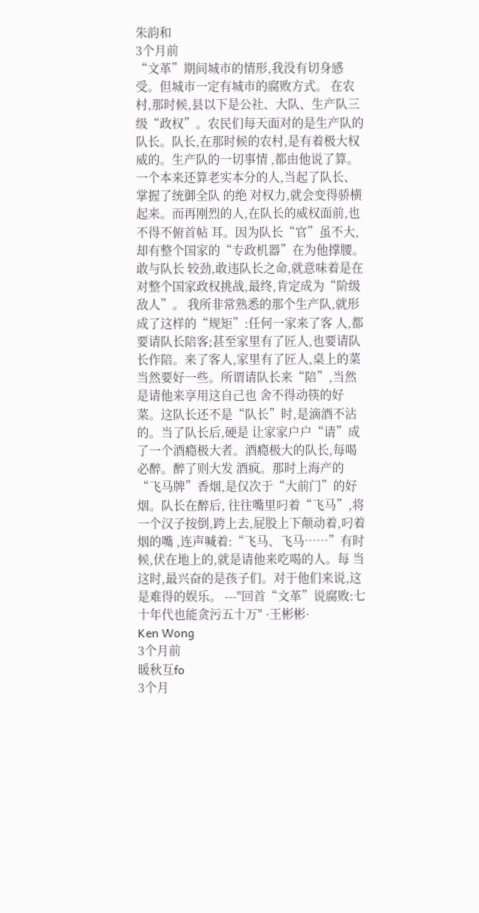朱韵和
3个月前
“文革”期间城市的情形,我没有切身感受。但城市一定有城市的腐败方式。 在农村,那时候,县以下是公社、大队、生产队三级“政权”。农民们每天面对的是生产队的队长。队长,在那时候的农村,是有着极大权威的。生产队的一切事情 ,都由他说了算。一个本来还算老实本分的人,当起了队长、掌握了统御全队 的绝 对权力,就会变得骄横起来。而再刚烈的人,在队长的威权面前,也不得不俯首帖 耳。因为队长“官”虽不大,却有整个国家的“专政机器”在为他撑腰。敢与队长 较劲,敢违队长之命,就意味着是在对整个国家政权挑战,最终,肯定成为“阶级 敌人”。 我所非常熟悉的那个生产队,就形成了这样的“规矩”:任何一家来了客 人,都要请队长陪客;甚至家里有了匠人,也要请队长作陪。来了客人,家里有了匠人,桌上的菜当然要好一些。所谓请队长来“陪”,当然是请他来享用这自己也 舍不得动筷的好菜。这队长还不是“队长”时,是滴酒不沾的。当了队长后,硬是 让家家户户“请”成了一个酒瘾极大者。酒瘾极大的队长,每喝必醉。醉了则大发 酒疯。那时上海产的“飞马牌”香烟,是仅次于“大前门”的好烟。队长在醉后, 往往嘴里叼着“飞马”,将一个汉子按倒,跨上去,屁股上下颠动着,叼着烟的嘴 ,连声喊着:“飞马、飞马……”有时候,伏在地上的,就是请他来吃喝的人。每 当这时,最兴奋的是孩子们。对于他们来说,这是难得的娱乐。 ---"回首“文革”说腐败:七十年代也能贪污五十万" ·王彬彬·
Ken Wong
3个月前
暖秋互fo
3个月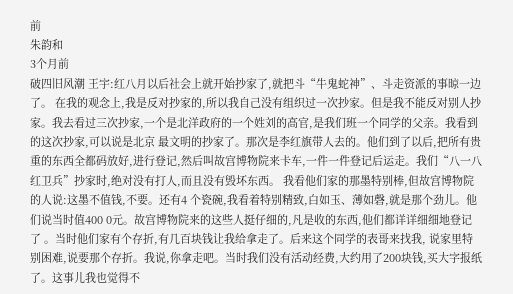前
朱韵和
3个月前
破四旧风潮 王宇:红八月以后社会上就开始抄家了,就把斗“牛鬼蛇神”、斗走资派的事晾一边了。 在我的观念上,我是反对抄家的,所以我自己没有组织过一次抄家。但是我不能反对别人抄家。我去看过三次抄家,一个是北洋政府的一个姓刘的高官,是我们班一个同学的父亲。我看到的这次抄家,可以说是北京 最文明的抄家了。那次是李红旗带人去的。他们到了以后,把所有贵重的东西全都码放好,进行登记,然后叫故宫博物院来卡车,一件一件登记后运走。我们“八一八红卫兵”抄家时,绝对没有打人,而且没有毁坏东西。 我看他们家的那墨特别棒,但故宫博物院的人说:这墨不值钱,不要。还有4 个瓷碗,我看着特别精致,白如玉、薄如磬,就是那个劲儿。他们说当时值400 0元。故宫博物院来的这些人挺仔细的,凡是收的东西,他们都详详细细地登记了 。当时他们家有个存折,有几百块钱让我给拿走了。后来这个同学的表哥来找我, 说家里特别困难,说要那个存折。我说,你拿走吧。当时我们没有活动经费,大约用了200块钱,买大字报纸了。这事儿我也觉得不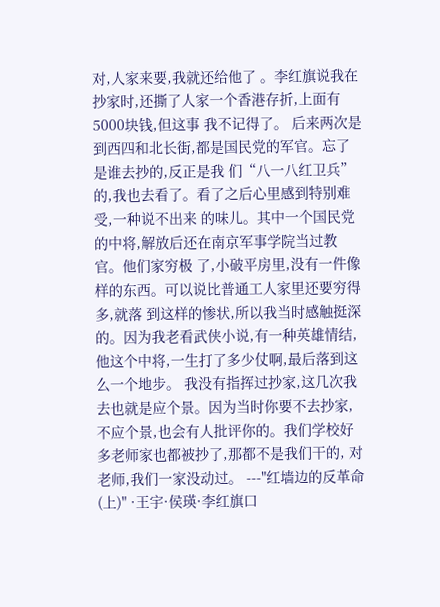对,人家来要,我就还给他了 。李红旗说我在抄家时,还撕了人家一个香港存折,上面有5000块钱,但这事 我不记得了。 后来两次是到西四和北长街,都是国民党的军官。忘了是谁去抄的,反正是我 们“八一八红卫兵”的,我也去看了。看了之后心里感到特别难受,一种说不出来 的味儿。其中一个国民党的中将,解放后还在南京军事学院当过教官。他们家穷极 了,小破平房里,没有一件像样的东西。可以说比普通工人家里还要穷得多,就落 到这样的惨状,所以我当时感触挺深的。因为我老看武侠小说,有一种英雄情结, 他这个中将,一生打了多少仗啊,最后落到这么一个地步。 我没有指挥过抄家,这几次我去也就是应个景。因为当时你要不去抄家,不应个景,也会有人批评你的。我们学校好多老师家也都被抄了,那都不是我们干的, 对老师,我们一家没动过。 ---"红墙边的反革命(上)" ·王宇·侯瑛·李红旗口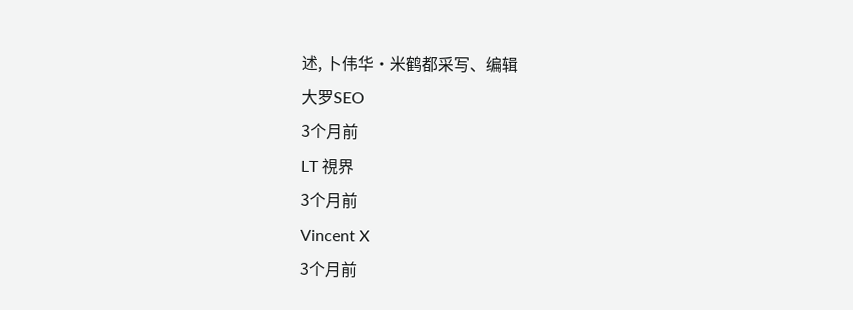述, 卜伟华·米鹤都采写、编辑
大罗SEO
3个月前
LT 視界
3个月前
Vincent X
3个月前